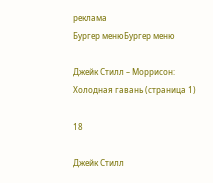реклама
Бургер менюБургер меню

Джейк Стилл – Моррисон: Холодная гавань (страница 1)

18

Джейк Стилл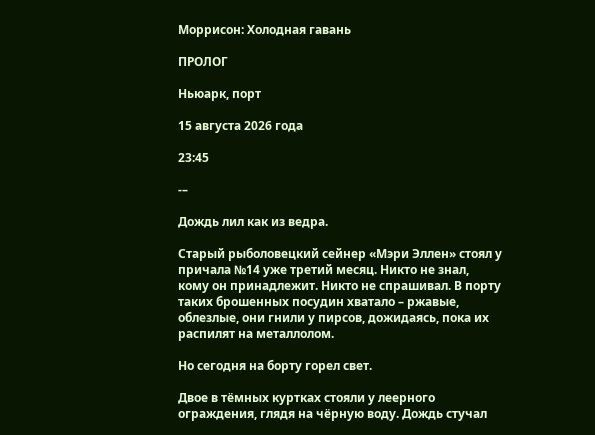Моррисон: Холодная гавань

ПРОЛОГ

Ньюарк, порт

15 августа 2026 года

23:45

-–

Дождь лил как из ведра.

Старый рыболовецкий сейнер «Мэри Эллен» стоял у причала №14 уже третий месяц. Никто не знал, кому он принадлежит. Никто не спрашивал. В порту таких брошенных посудин хватало – ржавые, облезлые, они гнили у пирсов, дожидаясь, пока их распилят на металлолом.

Но сегодня на борту горел свет.

Двое в тёмных куртках стояли у леерного ограждения, глядя на чёрную воду. Дождь стучал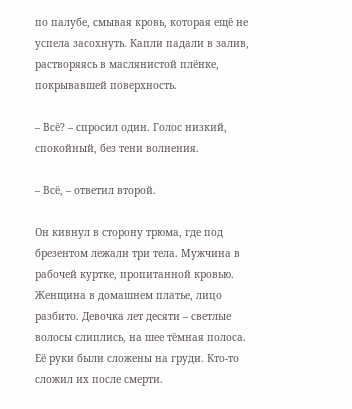по палубе, смывая кровь, которая ещё не успела засохнуть. Капли падали в залив, растворяясь в маслянистой плёнке, покрывавшей поверхность.

– Всё? – спросил один. Голос низкий, спокойный, без тени волнения.

– Всё, – ответил второй.

Он кивнул в сторону трюма, где под брезентом лежали три тела. Мужчина в рабочей куртке, пропитанной кровью. Женщина в домашнем платье, лицо разбито. Девочка лет десяти – светлые волосы слиплись, на шее тёмная полоса. Её руки были сложены на груди. Кто-то сложил их после смерти.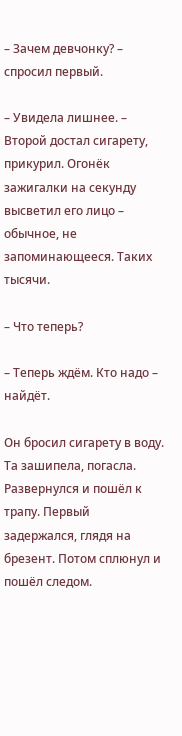– Зачем девчонку? – спросил первый.

– Увидела лишнее. – Второй достал сигарету, прикурил. Огонёк зажигалки на секунду высветил его лицо – обычное, не запоминающееся. Таких тысячи.

– Что теперь?

– Теперь ждём. Кто надо – найдёт.

Он бросил сигарету в воду. Та зашипела, погасла. Развернулся и пошёл к трапу. Первый задержался, глядя на брезент. Потом сплюнул и пошёл следом.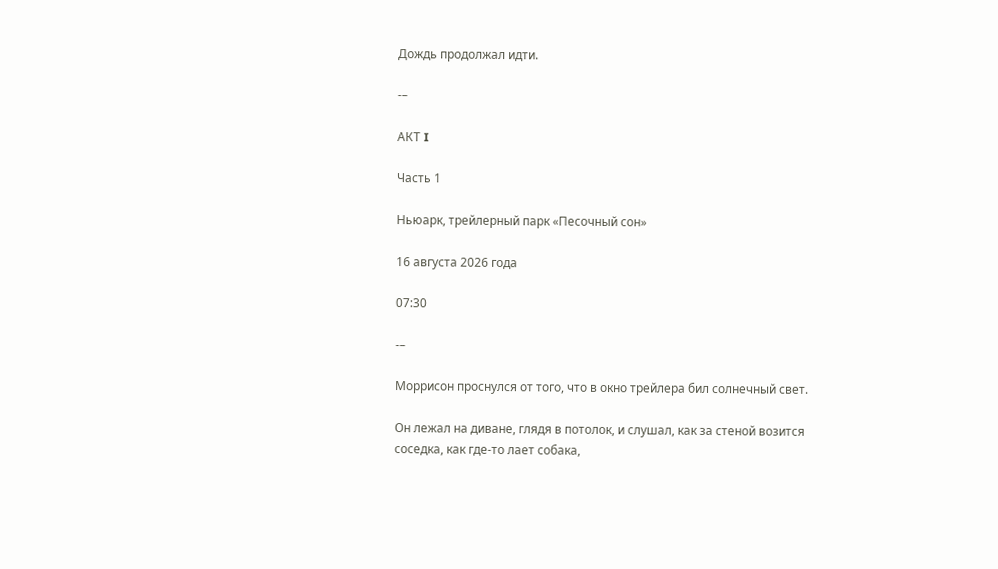Дождь продолжал идти.

-–

АКТ I

Часть 1

Ньюарк, трейлерный парк «Песочный сон»

16 августа 2026 года

07:30

-–

Моррисон проснулся от того, что в окно трейлера бил солнечный свет.

Он лежал на диване, глядя в потолок, и слушал, как за стеной возится соседка, как где-то лает собака,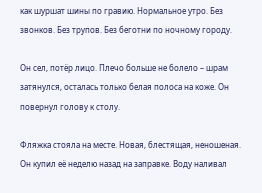как шуршат шины по гравию. Нормальное утро. Без звонков. Без трупов. Без беготни по ночному городу.

Он сел, потёр лицо. Плечо больше не болело – шрам затянулся, осталась только белая полоса на коже. Он повернул голову к столу.

Фляжка стояла на месте. Новая, блестящая, неношеная. Он купил её неделю назад на заправке. Воду наливал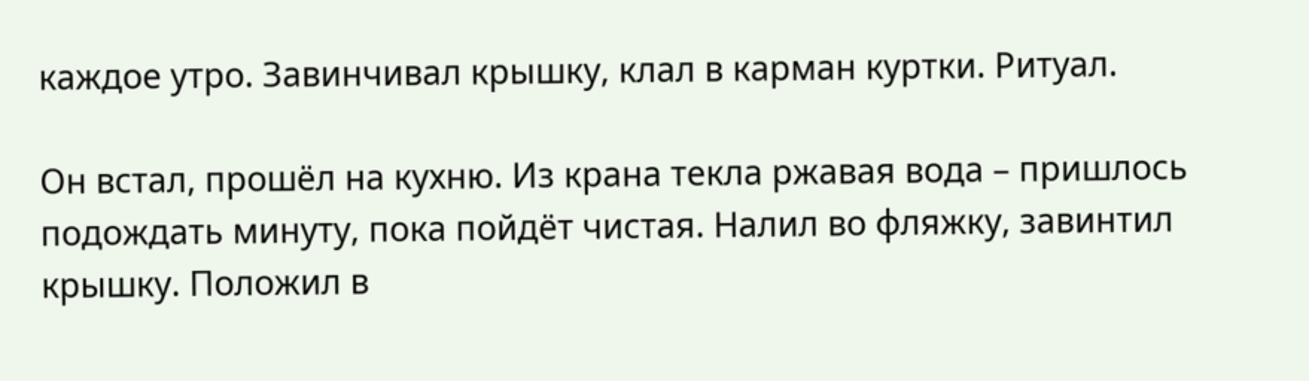каждое утро. Завинчивал крышку, клал в карман куртки. Ритуал.

Он встал, прошёл на кухню. Из крана текла ржавая вода – пришлось подождать минуту, пока пойдёт чистая. Налил во фляжку, завинтил крышку. Положил в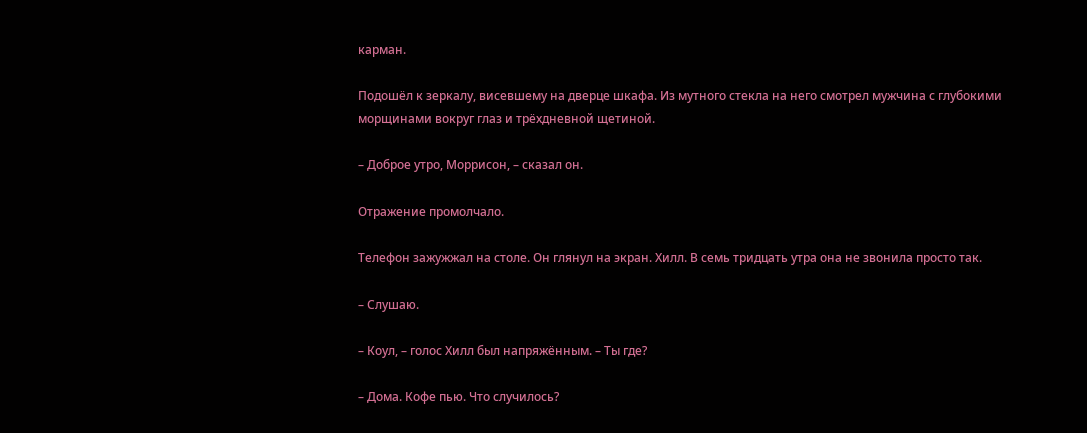карман.

Подошёл к зеркалу, висевшему на дверце шкафа. Из мутного стекла на него смотрел мужчина с глубокими морщинами вокруг глаз и трёхдневной щетиной.

– Доброе утро, Моррисон, – сказал он.

Отражение промолчало.

Телефон зажужжал на столе. Он глянул на экран. Хилл. В семь тридцать утра она не звонила просто так.

– Слушаю.

– Коул, – голос Хилл был напряжённым. – Ты где?

– Дома. Кофе пью. Что случилось?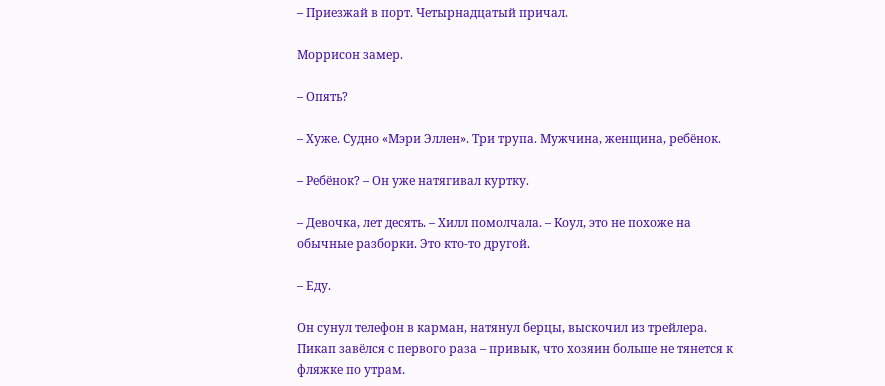– Приезжай в порт. Четырнадцатый причал.

Моррисон замер.

– Опять?

– Хуже. Судно «Мэри Эллен». Три трупа. Мужчина, женщина, ребёнок.

– Ребёнок? – Он уже натягивал куртку.

– Девочка, лет десять. – Хилл помолчала. – Коул, это не похоже на обычные разборки. Это кто-то другой.

– Еду.

Он сунул телефон в карман, натянул берцы, выскочил из трейлера. Пикап завёлся с первого раза – привык, что хозяин больше не тянется к фляжке по утрам.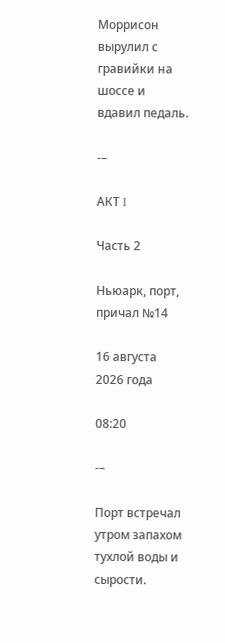Моррисон вырулил с гравийки на шоссе и вдавил педаль.

-–

АКТ I

Часть 2

Ньюарк, порт, причал №14

16 августа 2026 года

08:20

-–

Порт встречал утром запахом тухлой воды и сырости.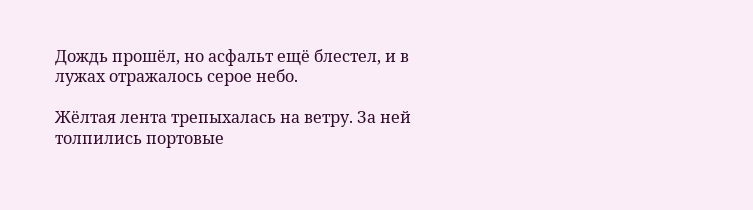Дождь прошёл, но асфальт ещё блестел, и в лужах отражалось серое небо.

Жёлтая лента трепыхалась на ветру. За ней толпились портовые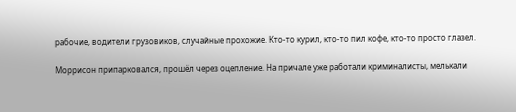рабочие, водители грузовиков, случайные прохожие. Кто-то курил, кто-то пил кофе, кто-то просто глазел.

Моррисон припарковался, прошёл через оцепление. На причале уже работали криминалисты, мелькали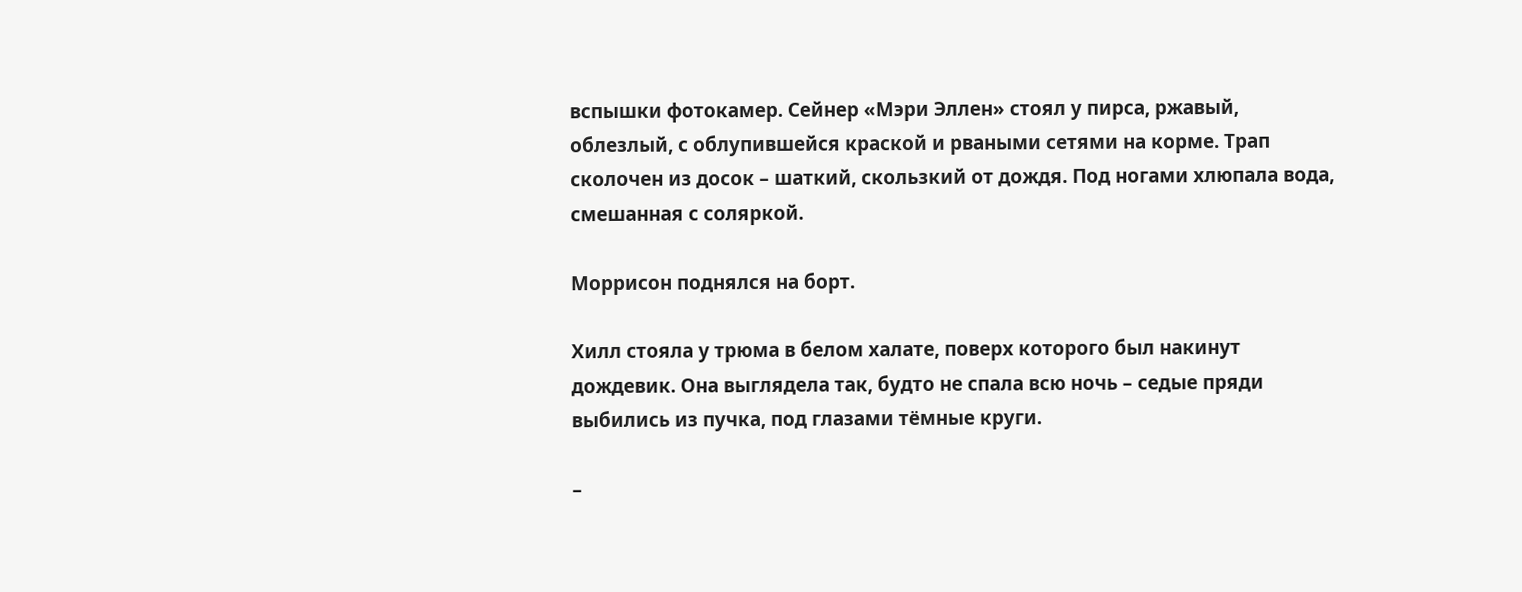вспышки фотокамер. Сейнер «Мэри Эллен» стоял у пирса, ржавый, облезлый, с облупившейся краской и рваными сетями на корме. Трап сколочен из досок – шаткий, скользкий от дождя. Под ногами хлюпала вода, смешанная с соляркой.

Моррисон поднялся на борт.

Хилл стояла у трюма в белом халате, поверх которого был накинут дождевик. Она выглядела так, будто не спала всю ночь – седые пряди выбились из пучка, под глазами тёмные круги.

–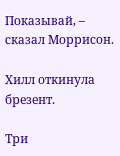Показывай, – сказал Моррисон.

Хилл откинула брезент.

Три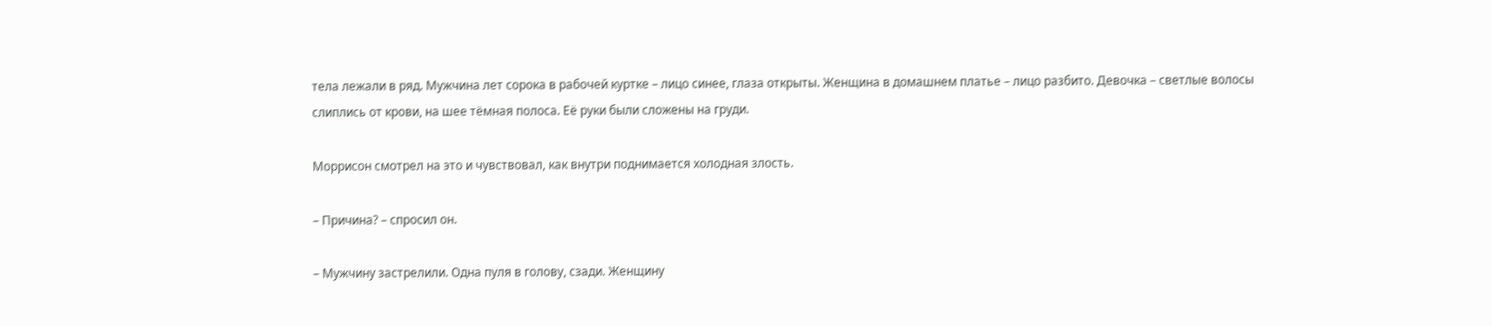тела лежали в ряд. Мужчина лет сорока в рабочей куртке – лицо синее, глаза открыты. Женщина в домашнем платье – лицо разбито. Девочка – светлые волосы слиплись от крови, на шее тёмная полоса. Её руки были сложены на груди.

Моррисон смотрел на это и чувствовал, как внутри поднимается холодная злость.

– Причина? – спросил он.

– Мужчину застрелили. Одна пуля в голову, сзади. Женщину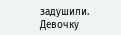задушили. Девочку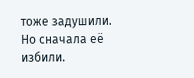тоже задушили. Но сначала её избили.